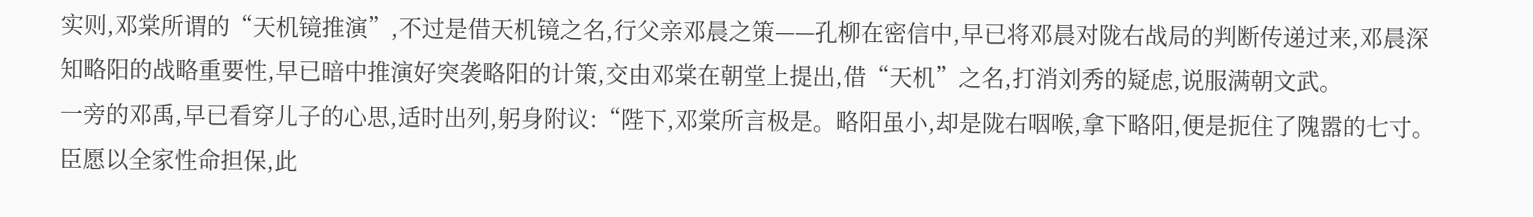实则,邓棠所谓的“天机镜推演”,不过是借天机镜之名,行父亲邓晨之策——孔柳在密信中,早已将邓晨对陇右战局的判断传递过来,邓晨深知略阳的战略重要性,早已暗中推演好突袭略阳的计策,交由邓棠在朝堂上提出,借“天机”之名,打消刘秀的疑虑,说服满朝文武。
一旁的邓禹,早已看穿儿子的心思,适时出列,躬身附议:“陛下,邓棠所言极是。略阳虽小,却是陇右咽喉,拿下略阳,便是扼住了隗嚣的七寸。臣愿以全家性命担保,此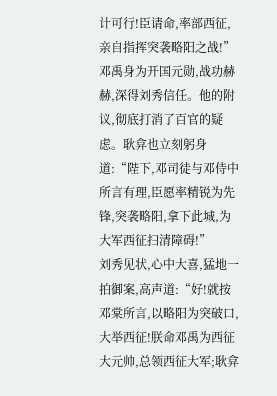计可行!臣请命,率部西征,亲自指挥突袭略阳之战!”
邓禹身为开国元勋,战功赫赫,深得刘秀信任。他的附议,彻底打消了百官的疑虑。耿弇也立刻躬身道:“陛下,邓司徒与邓侍中所言有理,臣愿率精锐为先锋,突袭略阳,拿下此城,为大军西征扫清障碍!”
刘秀见状,心中大喜,猛地一拍御案,高声道:“好!就按邓棠所言,以略阳为突破口,大举西征!朕命邓禹为西征大元帅,总领西征大军;耿弇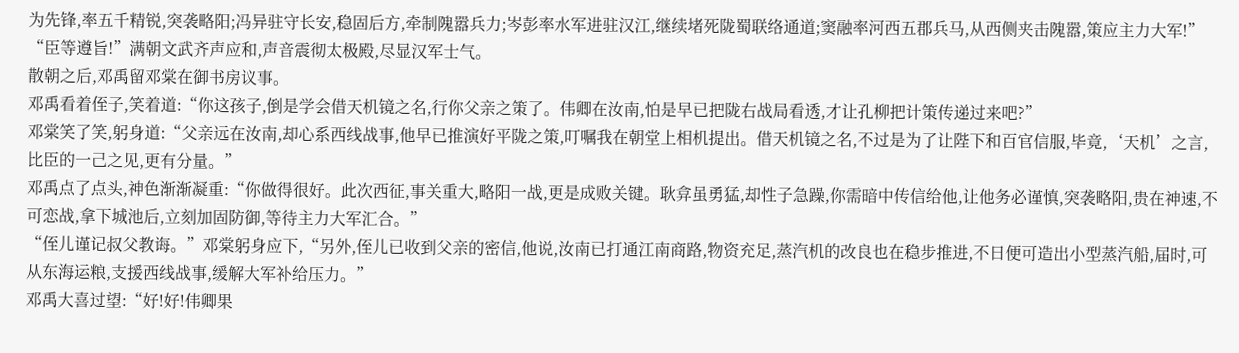为先锋,率五千精锐,突袭略阳;冯异驻守长安,稳固后方,牵制隗嚣兵力;岑彭率水军进驻汉江,继续堵死陇蜀联络通道;窦融率河西五郡兵马,从西侧夹击隗嚣,策应主力大军!”
“臣等遵旨!”满朝文武齐声应和,声音震彻太极殿,尽显汉军士气。
散朝之后,邓禹留邓棠在御书房议事。
邓禹看着侄子,笑着道:“你这孩子,倒是学会借天机镜之名,行你父亲之策了。伟卿在汝南,怕是早已把陇右战局看透,才让孔柳把计策传递过来吧?”
邓棠笑了笑,躬身道:“父亲远在汝南,却心系西线战事,他早已推演好平陇之策,叮嘱我在朝堂上相机提出。借天机镜之名,不过是为了让陛下和百官信服,毕竟,‘天机’之言,比臣的一己之见,更有分量。”
邓禹点了点头,神色渐渐凝重:“你做得很好。此次西征,事关重大,略阳一战,更是成败关键。耿弇虽勇猛,却性子急躁,你需暗中传信给他,让他务必谨慎,突袭略阳,贵在神速,不可恋战,拿下城池后,立刻加固防御,等待主力大军汇合。”
“侄儿谨记叔父教诲。”邓棠躬身应下,“另外,侄儿已收到父亲的密信,他说,汝南已打通江南商路,物资充足,蒸汽机的改良也在稳步推进,不日便可造出小型蒸汽船,届时,可从东海运粮,支援西线战事,缓解大军补给压力。”
邓禹大喜过望:“好!好!伟卿果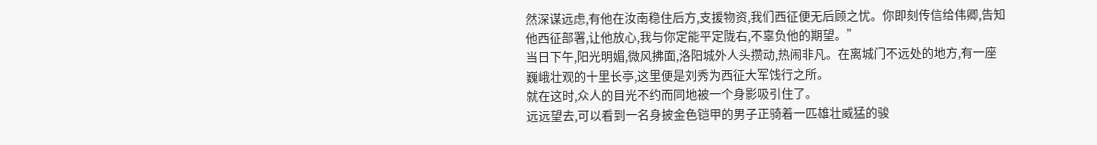然深谋远虑,有他在汝南稳住后方,支援物资,我们西征便无后顾之忧。你即刻传信给伟卿,告知他西征部署,让他放心,我与你定能平定陇右,不辜负他的期望。”
当日下午,阳光明媚,微风拂面,洛阳城外人头攒动,热闹非凡。在离城门不远处的地方,有一座巍峨壮观的十里长亭,这里便是刘秀为西征大军饯行之所。
就在这时,众人的目光不约而同地被一个身影吸引住了。
远远望去,可以看到一名身披金色铠甲的男子正骑着一匹雄壮威猛的骏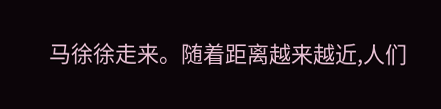马徐徐走来。随着距离越来越近,人们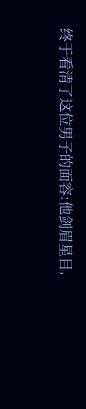终于看清了这位男子的面容:他剑眉星目,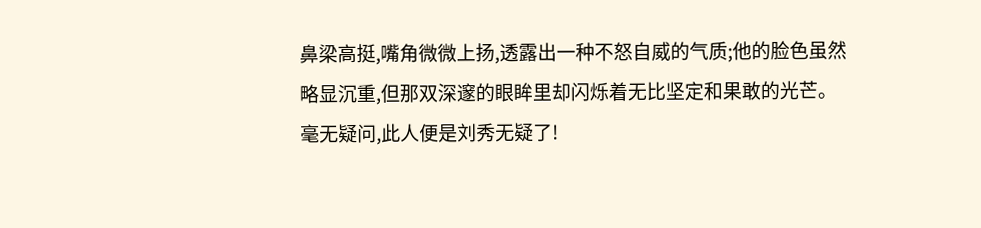鼻梁高挺,嘴角微微上扬,透露出一种不怒自威的气质;他的脸色虽然略显沉重,但那双深邃的眼眸里却闪烁着无比坚定和果敢的光芒。
毫无疑问,此人便是刘秀无疑了!